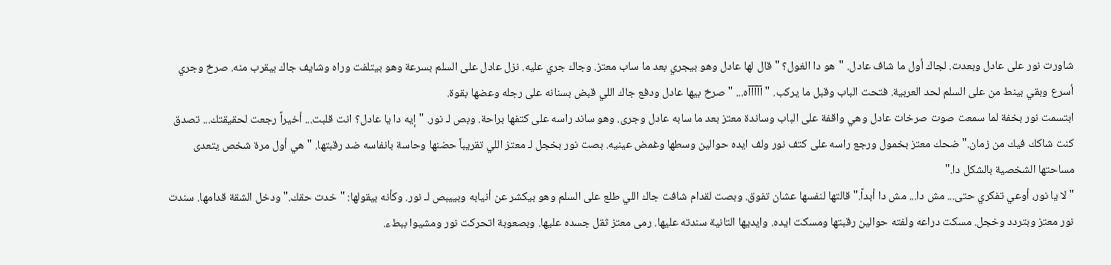شاورت نور على عادل وبعدت. لجاك أول ما شاف عادل. "هو دا الغول؟ " قال لها عادل وهو بيجري بعد ما ساب معتز. وجاك جري عليه. نزل عادل على السلم بسرعة وهو بيتلفت وراه وشايف جاك بيقرب منه. صرخ وجري أسرع وبقي بينط من على السلم لحد العربية. فتحت الباب وقبل ما يركب. "آآآآآه... " صرخ بيها عادل ودفع جاك اللي قبض بسنانه على رجله وعضها بقوة.
ابتسمت نور بخفة لما سمعت صوت صرخات عادل وهي واقفة على الباب وساندة معتز بعد ما سابه عادل وجرى. وهو ساند راسه على كتفها براحة. وبص لـ نور. "إيه دا يا عادل؟ انت قلبت... أخيراً رجعت لحقيقتك... تصدق كنت شاكك فيك من زمان." ضحك معتز بخمول ورجع راسه على كتف نور ولف ايده حوالين وسطها وغمض عينيه. بصت نور بخجل لـ معتز اللي تقريباً حضنها وحاسة بانفاسه ضد رقبتها. "هي أول مرة شخص يتعدى مساحتها الشخصية بالشكل دا."
"لا يا نور، أوعي تفكري حتى... مش دا... مش دا أبداً." قالتها لنفسها عشان تفوق. وبصت لقدام شافت جاك اللي طلع على السلم وهو بيكشر عن أنيابه وبييبص لـ نور. وكأنه بيقولها: "خدت حقك." ودخل الشقة قدامها. سندت نور معتز وبتردد وخجل. مسكت دراعه ولفته حوالين رقبتها ومسكت ايده. وايديها التانية سندته عليها. رمى معتز ثقل جسده عليها. وبصعوبة اتحركت نور ومشيوا ببطء.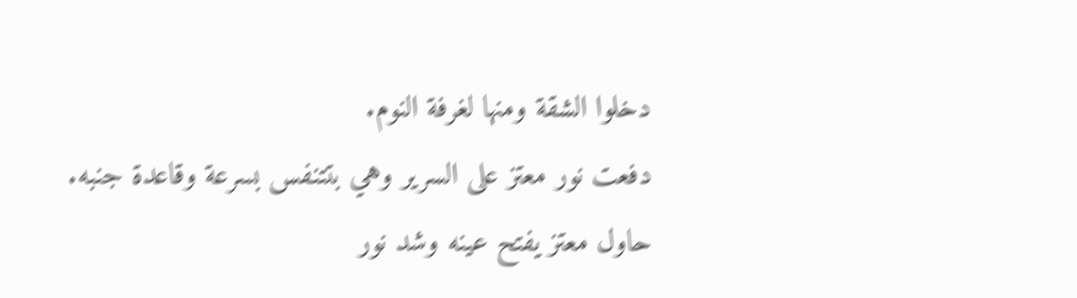دخلوا الشقة ومنها لغرفة النوم.
دفعت نور معتز على السرير وهي بتتنفس بسرعة وقاعدة جنبه. حاول معتز يفتح عينه وشد نور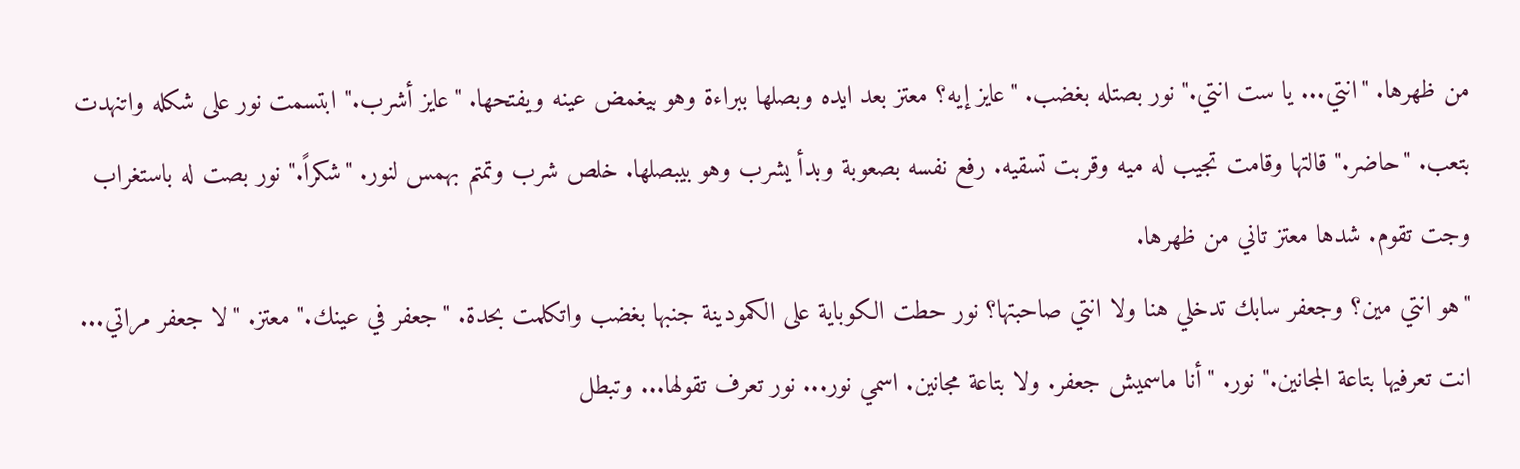من ظهرها. "انتي... يا ست انتي." نور بصتله بغضب. "عايز إيه؟ معتز بعد ايده وبصلها ببراءة وهو بيغمض عينه ويفتحها. "عايز أشرب." ابتسمت نور على شكله واتنهدت بتعب. "حاضر." قالتها وقامت تجيب له ميه وقربت تسقيه. رفع نفسه بصعوبة وبدأ يشرب وهو بيبصلها. خلص شرب وتمتم بهمس لنور. "شكراً." نور بصت له باستغراب وجت تقوم. شدها معتز تاني من ظهرها.
"هو انتي مين؟ وجعفر سابك تدخلي هنا ولا انتي صاحبتها؟ نور حطت الكوباية على الكمودينة جنبها بغضب واتكلمت بحدة. "جعفر في عينك." معتز. "لا جعفر مراتي... انت تعرفيها بتاعة المجانين." نور. "أنا ماسميش جعفر. ولا بتاعة مجانين. اسمي نور... نور تعرف تقولها... وتبطل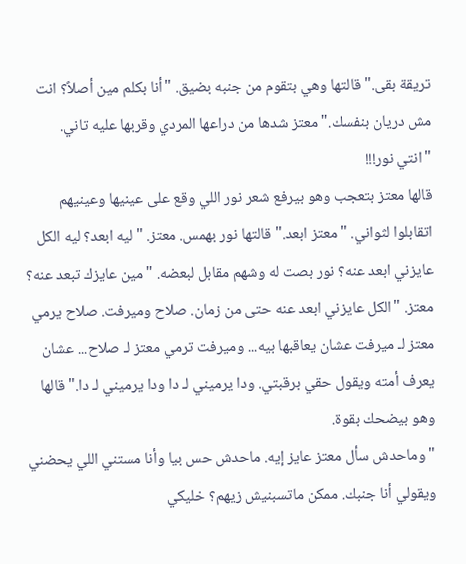تريقة بقى." قالتها وهي بتقوم من جنبه بضيق. "أنا بكلم مين أصلاً؟ انت مش دريان بنفسك." معتز شدها من دراعها المردي وقربها عليه تاني. "انتي نور!!!
قالها معتز بتعجب وهو بيرفع شعر نور اللي وقع على عينيها وعينيهم اتقابلوا لثواني. "معتز ابعد." قالتها نور بهمس. معتز. "ليه ابعد؟ ليه الكل عايزني ابعد عنه؟ نور بصت له وشهم مقابل لبعضه. "مين عايزك تبعد عنه؟ معتز. "الكل عايزني ابعد عنه حتى من زمان. صلاح وميرفت. صلاح يرمي معتز لـ ميرفت عشان يعاقبها بيه... وميرفت ترمي معتز لـ صلاح... عشان يعرف أمته ويقول حقي برقبتي. ودا يرميني لـ دا ودا يرميني لـ دا." قالها وهو بيضحك بقوة.
"وماحدش سأل معتز عايز إيه. ماحدش حس بيا وأنا مستني اللي يحضني ويقولي أنا جنبك. ممكن ماتسبنيش زيهم؟ خليكي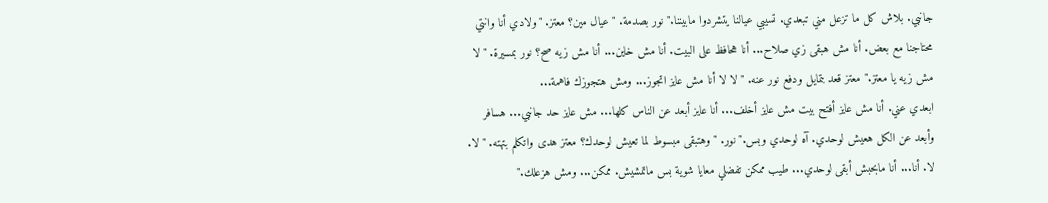جانبي. بلاش كل ما تزعل مني تبعدي. تسيبي عيالنا يتشردوا مابيننا." نور بصدمة. "عيال مين؟ معتز. "ولادي أنا وانتي محتاجنا مع بعض. أنا مش هبقى زي صلاح... أنا هحافظ على البيت. أنا مش خاين... أنا مش زيه صح؟ نور بمسيرة. "لا مش زيه يا معتز." معتز قعد بتمايل ودفع نور عنه. "لا لا أنا مش عايز اتجوز... ومش هتجوزك فاهمة...
ابعدي عني. أنا مش عايز أفتح بيت مش عايز أخلف... أنا عايز أبعد عن الناس كلها... مش عايز حد جانبي... هسافر وأبعد عن الكل هعيش لوحدي. آه لوحدي وبس." نور. "وهتبقى مبسوط لما تعيش لوحدك؟ معتز هدى واتكلم بتهته. "لا. لا. أنا... أنا مابحبش أبقى لوحدي... طيب ممكن تفضلي معايا شوية بس ماتمشيش. ممكن... ومش هزعلك."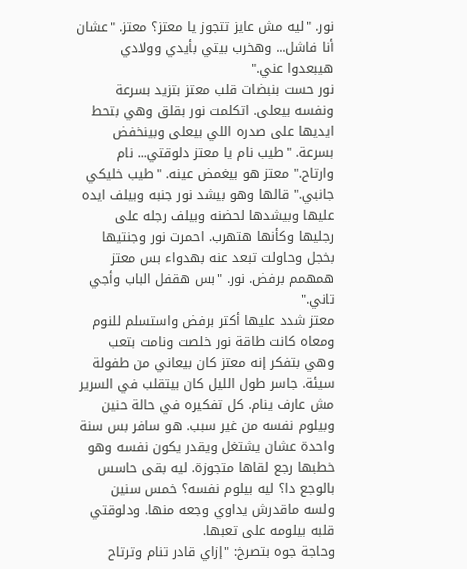نور. "ليه مش عايز تتجوز يا معتز؟ معتز. "عشان أنا فاشل... وهخرب بيتي بأيدي وولادي هيبعدوا عني."
نور حست بنبضات قلب معتز بتزيد بسرعة ونفسه بيعلى. اتكلمت نور بقلق وهي بتحط ايديها على صدره اللي بيعلى وبينخفض بسرعة. "طيب نام يا معتز دلوقتي... نام وارتاح." معتز هو بيغمض عينه. "طيب خليكي جانبي." قالها وهو بيشد نور جنبه وبيلف ايده عليها وبيشدها لحضنه وبيلف رجله على رجليها وكأنها هتهرب. احمرت نور وجنتيها بخجل وحاولت تبعد عنه بهدواء بس معتز همهمم برفض. نور. "بس هقفل الباب وأجي تاني."
معتز شدد عليها أكتر برفض واستسلم للنوم ومعاه كانت طاقة نور خلصت ونامت بتعب وهي بتفكر إنه معتز كان بيعاني من طفولة سيئة. جاسر طول الليل كان بيتقلب في السرير مش عارف ينام. كل تفكيره في حالة حنين وبيلوم نفسه من غير سبب. هو سافر بس سنة واحدة عشان يشتغل ويقدر يكون نفسه وهو خطبها رجع لقاها متجوزة. ليه بقى حاسس بالوجع دا؟ ليه بيلوم نفسه؟ خمس سنين ولسه ماقدرش يداوي وجعه منها. ودلوقتي قلبه بيلومه على تعبها.
وحاجة جوه بتصرخ: "إزاي قادر تنام وترتاح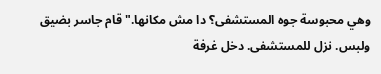وهي محبوسة جوه المستشفى؟ دا مش مكانها." قام جاسر بضيق ولبس. نزل للمستشفى. دخل غرفة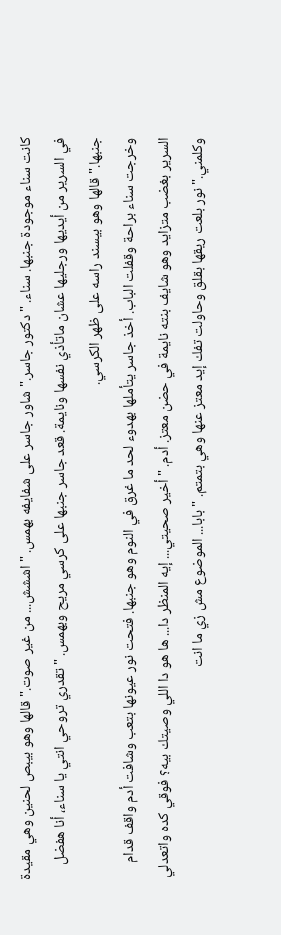كانت سناء موجودة جنبها. سناء. "دكتور جاسر." شاور جاسر على شفايفه بهمس. "اششش... من غير صوت." قالها وهو بيبص لحنين وهي مقيدة في السرير من أيديها ورجليها عشان ماتأذي نفسها ونايمة. قعد جاسر جنبها على كرسي مريح وبهمس. "تقدري تروحي انتي يا سناء، أنا هفضل جنبها." قالها وهو بيسند راسه على ظهر الكرسي.
وخرجت سناء براحة وقفلت الباب. أخذ جاسر يتأملها بهدوء لحد ما غرق في النوم وهو جنبها. فتحت نور عيونها بتعب وشافت أدم واقف قدام السرير بغضب متزايد وهو شايف بنته نايمة في حضن معتز. أدم. "أخير صحيتي... إيه المنظر دا... ها هو دا اللي وصيتك بيه؟ فوقي كده واتعدلي وكلمني." نور بلعت ريقها بقلق وحاولت تفك إيد معتز عنها وهي بتمتم. "بابا... الموضوع مش زي ما انت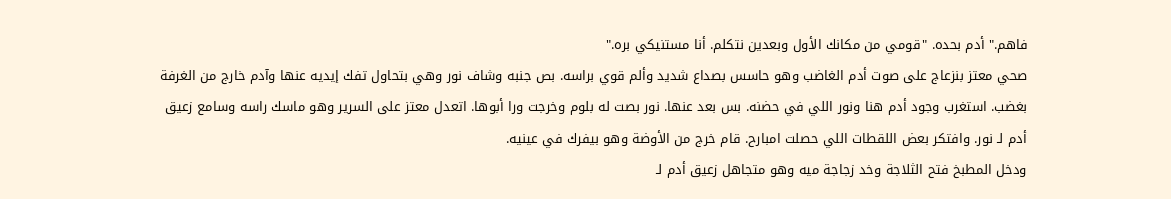فاهم." أدم بحده. "قومي من مكانك الأول وبعدين نتكلم. أنا مستنيكي بره."
صحي معتز بنزعاج على صوت أدم الغاضب وهو حاسس بصداع شديد وألم قوي براسه. بص جنبه وشاف نور وهي بتحاول تفك إيديه عنها وآدم خارج من الغرفة بغضب. استغرب وجود أدم هنا ونور اللي في حضنه. بس بعد عنها. نور بصت له بلوم وخرجت ورا أبوها. اتعدل معتز على السرير وهو ماسك راسه وسامع زعيق أدم لـ نور. وافتكر بعض اللقطات اللي حصلت امبارح. قام خرج من الأوضة وهو بيفرك في عينيه.
ودخل المطبخ فتح الثلاجة وخد زجاجة ميه وهو متجاهل زعيق أدم لـ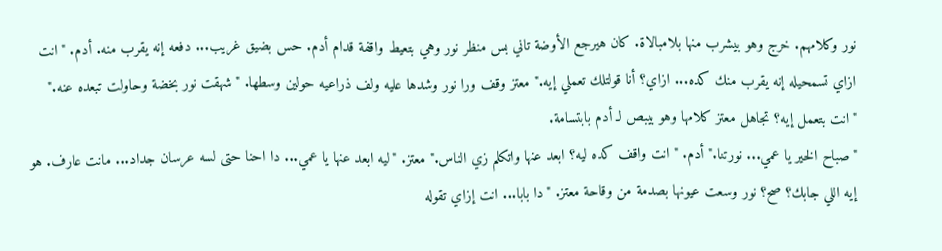نور وكلامهم. خرج وهو بيشرب منها بلامبالاة. كان هيرجع الأوضة تاني بس منظر نور وهي بتعيط واقفة قدام أدم. حس بضيق غريب... دفعه إنه يقرب منه. أدم. "انت ازاي تسمحيله إنه يقرب منك كده... ازاي؟ أنا قولتلك تعملي إيه." معتز وقف ورا نور وشدها عليه ولف ذراعيه حولين وسطها. "شهقت نور بخضة وحاولت تبعده عنه." "انت بتعمل إيه؟ تجاهل معتز كلامها وهو بيبص لـ أدم بابتسامة.
"صباح الخير يا عمي... نورتنا." أدم. "انت واقف كده ليه؟ ابعد عنها واتكلم زي الناس." معتز. "ليه ابعد عنها يا عمي... دا احنا حتى لسه عرسان جداد... مانت عارف. هو إيه اللي جابك؟ صح؟ نور وسعت عيونها بصدمة من وقاحة معتز. "دا بابا... انت إزاي تقوله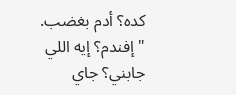كده؟ أدم بغضب. "إفندم؟ إيه اللي جابني؟ جاي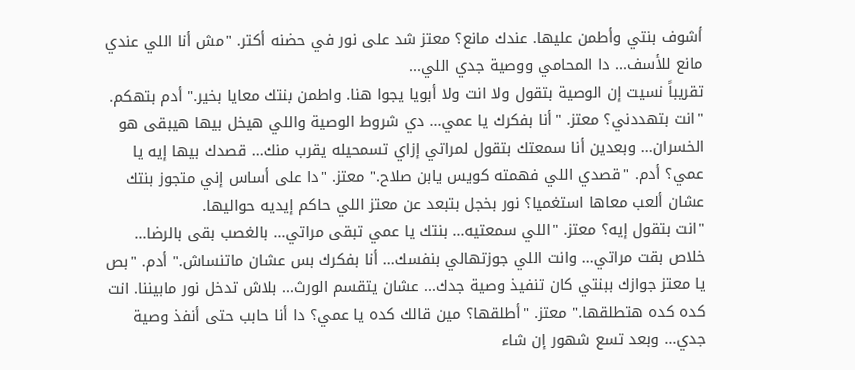أشوف بنتي وأطمن عليها. عندك مانع؟ معتز شد على نور في حضنه أكتر. "مش أنا اللي عندي مانع للأسف... دا المحامي ووصية جدي اللي...
تقريباً نسيت إن الوصية بتقول ولا انت ولا أبويا يجوا هنا. واطمن بنتك معايا بخير." أدم بتهكم. "انت بتهددني؟ معتز. "أنا بفكرك يا عمي... دي شروط الوصية واللي هيخل بيها هيبقى هو الخسران... وبعدين أنا سمعتك بتقول لمراتي إزاي تسمحيله يقرب منك... قصدك بيها إيه يا عمي؟ أدم. "قصدي اللي فهمته كويس يابن صلاح." معتز. "دا على أساس إني متجوز بنتك عشان ألعب معاها استغميا؟ نور بخجل بتبعد عن معتز اللي حاكم إيديه حواليها.
"انت بتقول إيه؟ معتز. "اللي سمعتيه... بنتك يا عمي تبقى مراتي... بالغصب بقى بالرضا... خلاص بقت مراتي... وانت اللي جوزتهالي بنفسك... أنا بفكرك بس عشان ماتنساش." أدم. "بص يا معتز جوازك ببنتي كان تنفيذ وصية جدك... عشان يتقسم الورث... بلاش تدخل نور مابيننا. انت كده كده هتطلقها." معتز. "أطلقها؟ مين قالك كده يا عمي؟ دا أنا حابب حتى أنفذ وصية جدي... وبعد تسع شهور إن شاء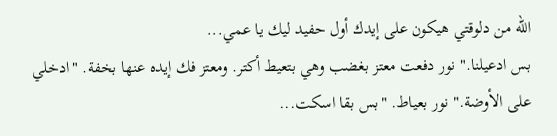الله من دلوقتي هيكون على إيدك أول حفيد ليك يا عمي...
بس ادعيلنا." نور دفعت معتز بغضب وهي بتعيط أكتر. ومعتز فك إيده عنها بخفة. "ادخلي على الأوضة." نور بعياط. "بس بقا اسكت...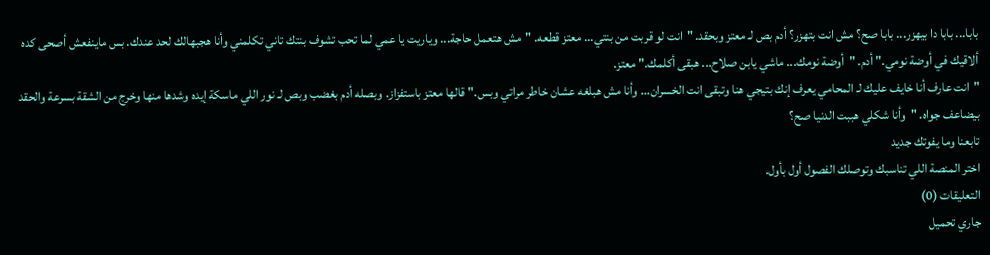بابا... بابا دا بيهزر... بابا صح؟ مش انت بتهزر؟ أدم بص لـ معتز وبحقد. "انت لو قربت من بنتي... معتز قطعه. "مش هتعمل حاجة... وياريت يا عمي لما تحب تشوف بنتك تاني تكلمني وأنا هجبهالك لحد عندك. بس ماينفعش أصحى كده ألاقيك في أوضة نومي." أدم. "أوضة نومك... ماشي يابن صلاح... هبقى أكلمك." معتز.
"انت عارف أنا خايف عليك لـ المحامي يعرف إنك بتيجي هنا وتبقى انت الخسران... وأنا مش هبلغه عشان خاطر مراتي وبس." قالها معتز باستفزاز. وبصله أدم بغضب وبص لـ نور اللي ماسكة إيده وشدها منها وخرج من الشقة بسرعة والحقد بيضاعف جواه. "وأنا شكلي هببت الدنيا صح؟
تابعنا وما يفوتك جديد
اختر المنصة اللي تناسبك وتوصلك الفصول أول بأول.
التعليقات (0)
جاري تحميل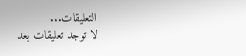التعليقات...
لا توجد تعليقات بعد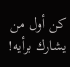كن أول من يشارك برأيه!